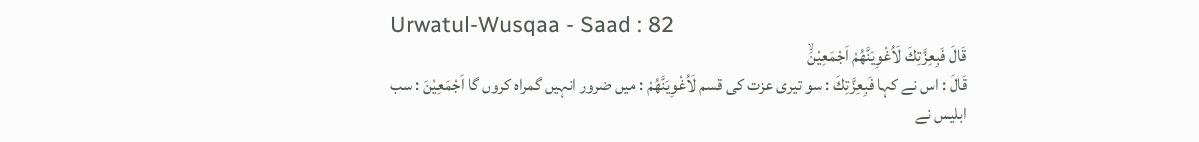Urwatul-Wusqaa - Saad : 82
قَالَ فَبِعِزَّتِكَ لَاُغْوِیَنَّهُمْ اَجْمَعِیْنَۙ
قَالَ : اس نے کہا فَبِعِزَّتِكَ : سو تیری عزت کی قسم لَاُغْوِيَنَّهُمْ : میں ضرور انہیں گمراہ کروں گا اَجْمَعِيْنَ : سب
ابلیس نے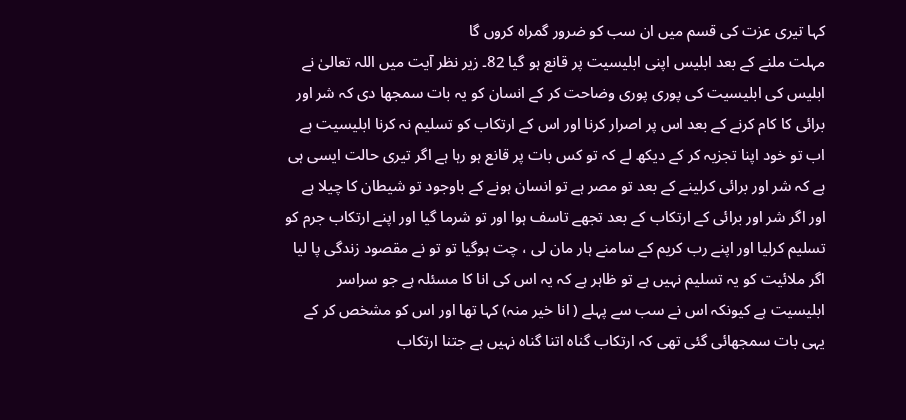کہا تیری عزت کی قسم میں ان سب کو ضرور گمراہ کروں گا
مہلت ملنے کے بعد ابلیس اپنی ابلیسیت پر قانع ہو گیا 82۔ زیر نظر آیت میں اللہ تعالیٰ نے ابلیس کی ابلیسیت کی پوری پوری وضاحت کر کے انسان کو یہ بات سمجھا دی کہ شر اور برائی کا کام کرنے کے بعد اس پر اصرار کرنا اور اس کے ارتکاب کو تسلیم نہ کرنا ابلیسیت ہے اب تو خود اپنا تجزیہ کر کے دیکھ لے کہ تو کس بات پر قانع ہو رہا ہے اگر تیری حالت ایسی ہی ہے کہ شر اور برائی کرلینے کے بعد تو مصر ہے تو انسان ہونے کے باوجود تو شیطان کا چیلا ہے اور اگر شر اور برائی کے ارتکاب کے بعد تجھے تاسف ہوا اور تو شرما گیا اور اپنے ارتکاب جرم کو تسلیم کرلیا اور اپنے رب کریم کے سامنے ہار مان لی ، چت ہوگیا تو تو نے مقصود زندگی پا لیا اگر ملائیت کو یہ تسلیم نہیں ہے تو ظاہر ہے کہ یہ اس کی انا کا مسئلہ ہے جو سراسر ابلیسیت ہے کیونکہ اس نے سب سے پہلے ( انا خیر منہ) کہا تھا اور اس کو مشخص کر کے یہی بات سمجھائی گئی تھی کہ ارتکاب گناہ اتنا گناہ نہیں ہے جتنا ارتکاب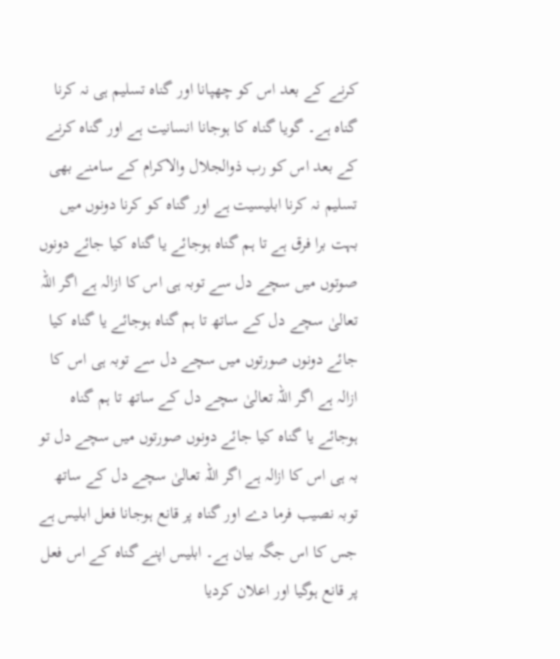کرنے کے بعد اس کو چھپانا اور گناہ تسلیم ہی نہ کرنا گناہ ہے۔ گویا گناہ کا ہوجانا انسانیت ہے اور گناہ کرنے کے بعد اس کو رب ذوالجلال والاکرام کے سامنے بھی تسلیم نہ کرنا ابلیسیت ہے اور گناہ کو کرنا دونوں میں بہت برا فرق ہے تا ہم گناہ ہوجائے یا گناہ کیا جائے دونوں صوتوں میں سچے دل سے توبہ ہی اس کا ازالہ ہے اگر اللہ تعالیٰ سچے دل کے ساتھ تا ہم گناہ ہوجائے یا گناہ کیا جائے دونوں صورتوں میں سچے دل سے توبہ ہی اس کا ازالہ ہے اگر اللہ تعالیٰ سچے دل کے ساتھ تا ہم گناہ ہوجائے یا گناہ کیا جائے دونوں صورتوں میں سچے دل تو بہ ہی اس کا ازالہ ہے اگر اللہ تعالیٰ سچے دل کے ساتھ توبہ نصیب فرما دے اور گناہ پر قانع ہوجانا فعل ابلیس ہے جس کا اس جگہ بیان ہے۔ ابلیس اپنے گناہ کے اس فعل پر قانع ہوگیا اور اعلان کردیا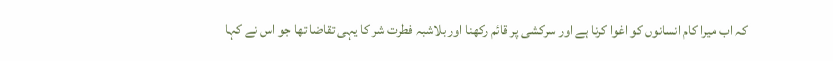کہ اب میرا کام انسانوں کو اغوا کرنا ہے اور سرکشی پر قائم رکھنا اور بلاشبہ فطرت شر کا یہی تقاضا تھا جو اس نے کہا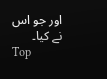اور جو اس نے کیا۔
Top